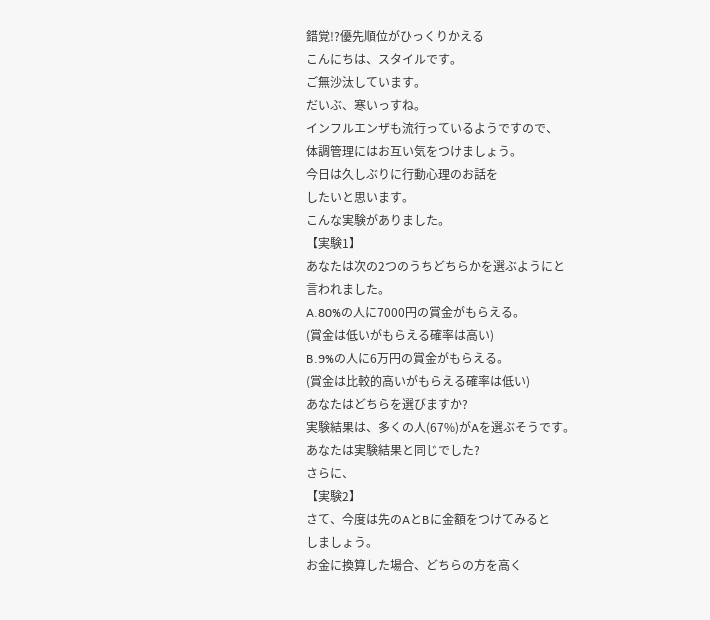錯覚!?優先順位がひっくりかえる
こんにちは、スタイルです。
ご無沙汰しています。
だいぶ、寒いっすね。
インフルエンザも流行っているようですので、
体調管理にはお互い気をつけましょう。
今日は久しぶりに行動心理のお話を
したいと思います。
こんな実験がありました。
【実験1】
あなたは次の2つのうちどちらかを選ぶようにと
言われました。
A.80%の人に7000円の賞金がもらえる。
(賞金は低いがもらえる確率は高い)
B.9%の人に6万円の賞金がもらえる。
(賞金は比較的高いがもらえる確率は低い)
あなたはどちらを選びますか?
実験結果は、多くの人(67%)がAを選ぶそうです。
あなたは実験結果と同じでした?
さらに、
【実験2】
さて、今度は先のAとBに金額をつけてみると
しましょう。
お金に換算した場合、どちらの方を高く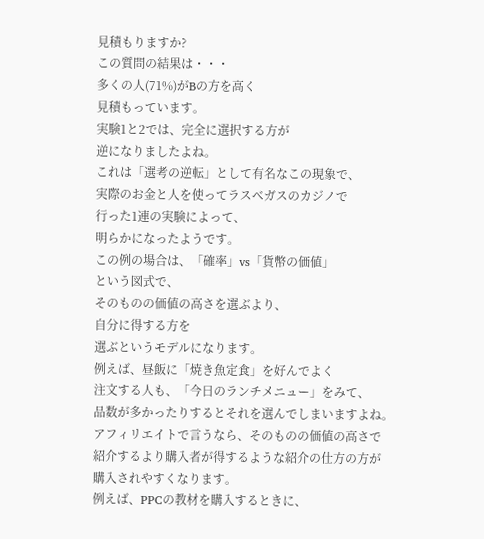見積もりますか?
この質問の結果は・・・
多くの人(71%)がBの方を高く
見積もっています。
実験1と2では、完全に選択する方が
逆になりましたよね。
これは「選考の逆転」として有名なこの現象で、
実際のお金と人を使ってラスベガスのカジノで
行った1連の実験によって、
明らかになったようです。
この例の場合は、「確率」vs「貨幣の価値」
という図式で、
そのものの価値の高さを選ぶより、
自分に得する方を
選ぶというモデルになります。
例えば、昼飯に「焼き魚定食」を好んでよく
注文する人も、「今日のランチメニュー」をみて、
品数が多かったりするとそれを選んでしまいますよね。
アフィリエイトで言うなら、そのものの価値の高さで
紹介するより購入者が得するような紹介の仕方の方が
購入されやすくなります。
例えば、PPCの教材を購入するときに、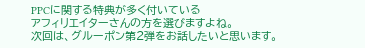PPCに関する特典が多く付いている
アフィリエイターさんの方を選びますよね。
次回は、グルーポン第2弾をお話したいと思います。